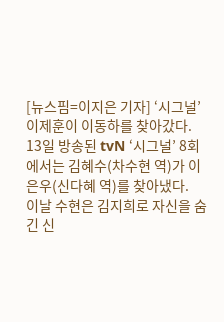[뉴스핌=이지은 기자] ‘시그널’ 이제훈이 이동하를 찾아갔다.
13일 방송된 tvN ‘시그널’ 8회에서는 김혜수(차수현 역)가 이은우(신다혜 역)를 찾아냈다.
이날 수현은 김지희로 자신을 숨긴 신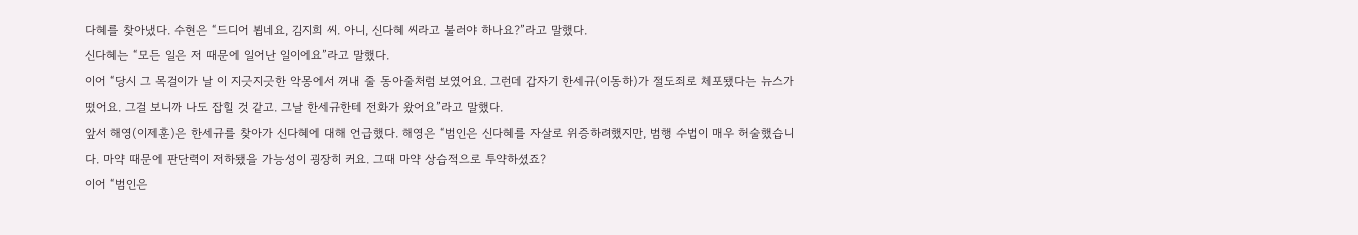다혜를 찾아냈다. 수현은 “드디어 뵙네요, 김지희 씨. 아니, 신다혜 씨라고 불러야 하나요?”라고 말했다.
신다혜는 “모든 일은 저 때문에 일어난 일이에요”라고 말했다.
이어 “당시 그 목걸이가 날 이 지긋지긋한 악몽에서 꺼내 줄 동아줄처럼 보였어요. 그런데 갑자기 한세규(이동하)가 절도죄로 체포됐다는 뉴스가 떴어요. 그걸 보니까 나도 잡힐 것 같고. 그날 한세규한테 전화가 왔어요”라고 말했다.
앞서 해영(이제훈)은 한세규를 찾아가 신다혜에 대해 언급했다. 해영은 “범인은 신다혜를 자살로 위증하려했지만, 범행 수법이 매우 허술했습니다. 마약 때문에 판단력이 저하됐을 가능성이 굉장히 커요. 그때 마약 상습적으로 투약하셨죠?
이어 “범인은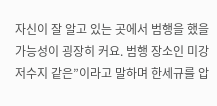자신이 잘 알고 있는 곳에서 범행을 했을 가능성이 굉장히 커요. 범행 장소인 미강 저수지 같은”이라고 말하며 한세규를 압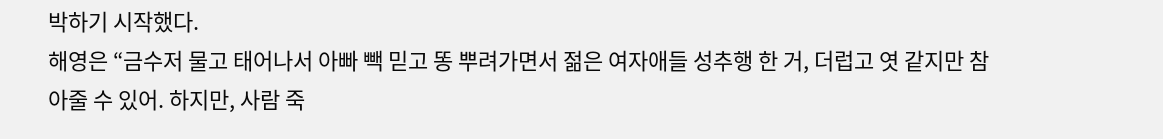박하기 시작했다.
해영은 “금수저 물고 태어나서 아빠 빽 믿고 똥 뿌려가면서 젊은 여자애들 성추행 한 거, 더럽고 엿 같지만 참아줄 수 있어. 하지만, 사람 죽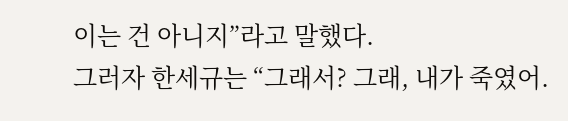이는 건 아니지”라고 말했다.
그러자 한세규는 “그래서? 그래, 내가 죽였어.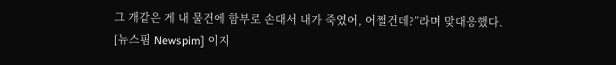그 개같은 게 내 물건에 함부로 손대서 내가 죽였어, 어쩔건데?”라며 맞대응했다.
[뉴스핌 Newspim] 이지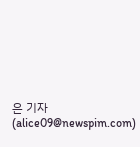은 기자 (alice09@newspim.com)